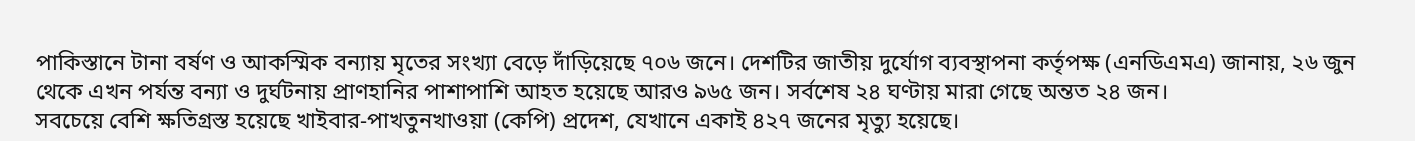পাকিস্তানে টানা বর্ষণ ও আকস্মিক বন্যায় মৃতের সংখ্যা বেড়ে দাঁড়িয়েছে ৭০৬ জনে। দেশটির জাতীয় দুর্যোগ ব্যবস্থাপনা কর্তৃপক্ষ (এনডিএমএ) জানায়, ২৬ জুন থেকে এখন পর্যন্ত বন্যা ও দুর্ঘটনায় প্রাণহানির পাশাপাশি আহত হয়েছে আরও ৯৬৫ জন। সর্বশেষ ২৪ ঘণ্টায় মারা গেছে অন্তত ২৪ জন।
সবচেয়ে বেশি ক্ষতিগ্রস্ত হয়েছে খাইবার-পাখতুনখাওয়া (কেপি) প্রদেশ, যেখানে একাই ৪২৭ জনের মৃত্যু হয়েছে।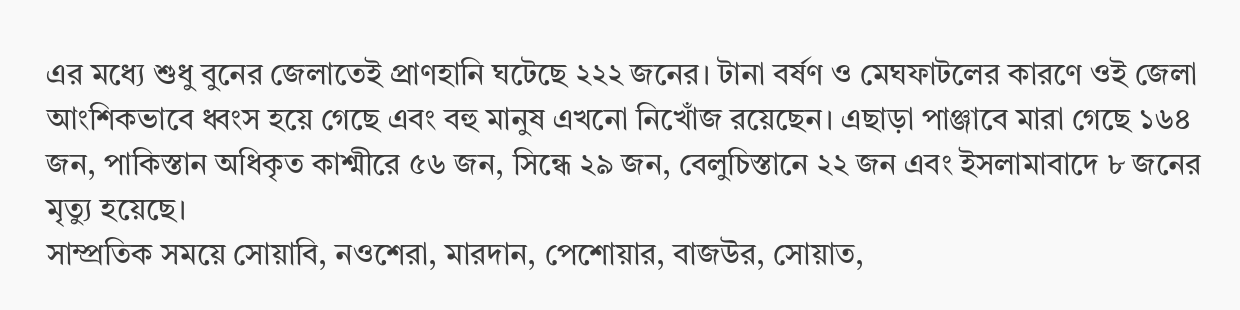এর মধ্যে শুধু বুনের জেলাতেই প্রাণহানি ঘটেছে ২২২ জনের। টানা বর্ষণ ও মেঘফাটলের কারণে ওই জেলা আংশিকভাবে ধ্বংস হয়ে গেছে এবং বহু মানুষ এখনো নিখোঁজ রয়েছেন। এছাড়া পাঞ্জাবে মারা গেছে ১৬৪ জন, পাকিস্তান অধিকৃত কাশ্মীরে ৫৬ জন, সিন্ধে ২৯ জন, বেলুচিস্তানে ২২ জন এবং ইসলামাবাদে ৮ জনের মৃত্যু হয়েছে।
সাম্প্রতিক সময়ে সোয়াবি, নওশেরা, মারদান, পেশোয়ার, বাজউর, সোয়াত,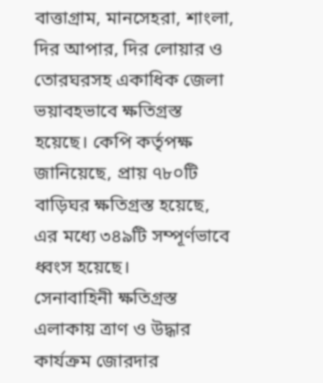বাত্তাগ্রাম, মানসেহরা, শাংলা, দির আপার, দির লোয়ার ও তোরঘরসহ একাধিক জেলা ভয়াবহভাবে ক্ষতিগ্রস্ত হয়েছে। কেপি কর্তৃপক্ষ জানিয়েছে, প্রায় ৭৮০টি বাড়িঘর ক্ষতিগ্রস্ত হয়েছে, এর মধ্যে ৩৪৯টি সম্পূর্ণভাবে ধ্বংস হয়েছে।
সেনাবাহিনী ক্ষতিগ্রস্ত এলাকায় ত্রাণ ও উদ্ধার কার্যক্রম জোরদার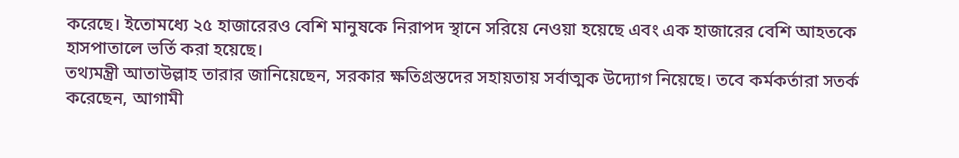করেছে। ইতোমধ্যে ২৫ হাজারেরও বেশি মানুষকে নিরাপদ স্থানে সরিয়ে নেওয়া হয়েছে এবং এক হাজারের বেশি আহতকে হাসপাতালে ভর্তি করা হয়েছে।
তথ্যমন্ত্রী আতাউল্লাহ তারার জানিয়েছেন, সরকার ক্ষতিগ্রস্তদের সহায়তায় সর্বাত্মক উদ্যোগ নিয়েছে। তবে কর্মকর্তারা সতর্ক করেছেন, আগামী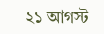২১ আগস্ট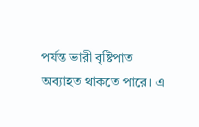পর্যন্ত ভারী বৃষ্টিপাত অব্যাহত থাকতে পারে। এ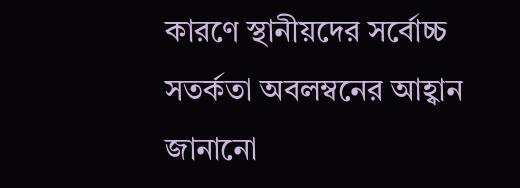কারণে স্থানীয়দের সর্বোচ্চ সতর্কতা অবলম্বনের আহ্বান জানানো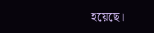হয়েছে।